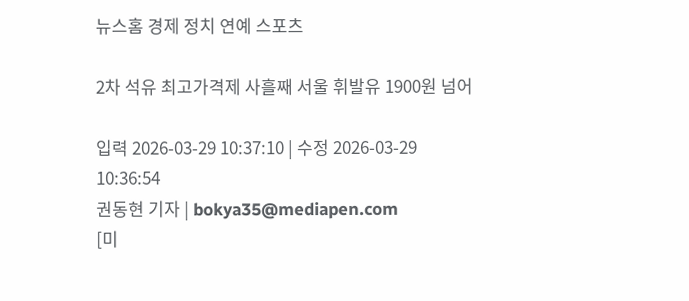뉴스홈 경제 정치 연예 스포츠

2차 석유 최고가격제 사흘째 서울 휘발유 1900원 넘어

입력 2026-03-29 10:37:10 | 수정 2026-03-29 10:36:54
권동현 기자 | bokya35@mediapen.com
[미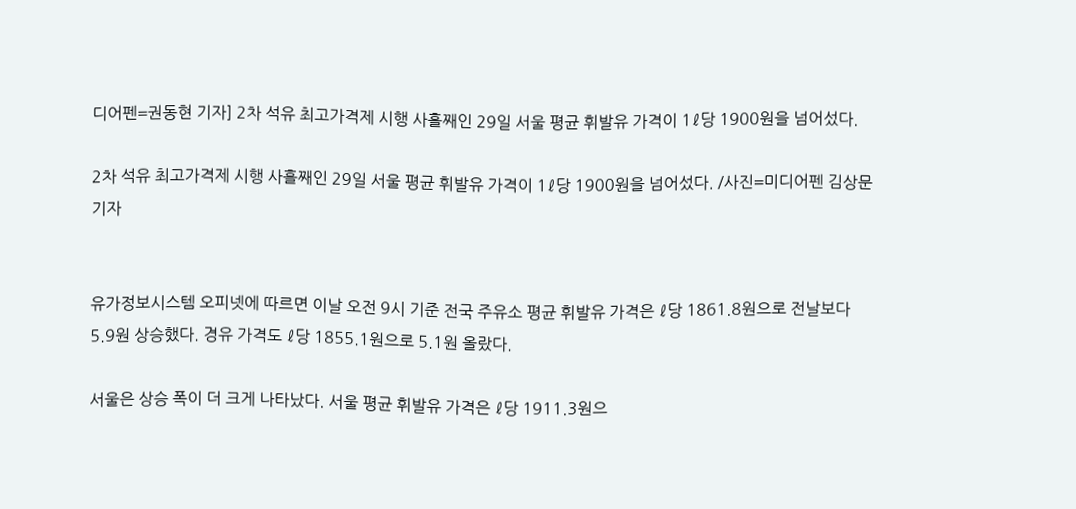디어펜=권동현 기자] 2차 석유 최고가격제 시행 사흘째인 29일 서울 평균 휘발유 가격이 1ℓ당 1900원을 넘어섰다.

2차 석유 최고가격제 시행 사흘째인 29일 서울 평균 휘발유 가격이 1ℓ당 1900원을 넘어섰다. /사진=미디어펜 김상문 기자


유가정보시스템 오피넷에 따르면 이날 오전 9시 기준 전국 주유소 평균 휘발유 가격은 ℓ당 1861.8원으로 전날보다 5.9원 상승했다. 경유 가격도 ℓ당 1855.1원으로 5.1원 올랐다.

서울은 상승 폭이 더 크게 나타났다. 서울 평균 휘발유 가격은 ℓ당 1911.3원으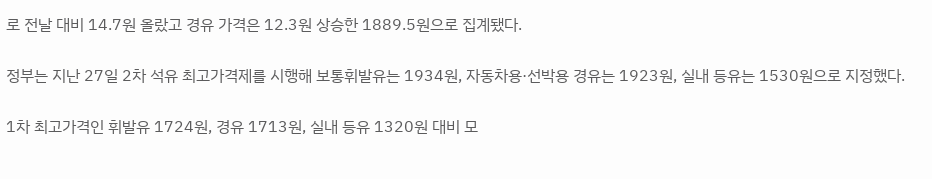로 전날 대비 14.7원 올랐고 경유 가격은 12.3원 상승한 1889.5원으로 집계됐다.

정부는 지난 27일 2차 석유 최고가격제를 시행해 보통휘발유는 1934원, 자동차용·선박용 경유는 1923원, 실내 등유는 1530원으로 지정했다.

1차 최고가격인 휘발유 1724원, 경유 1713원, 실내 등유 1320원 대비 모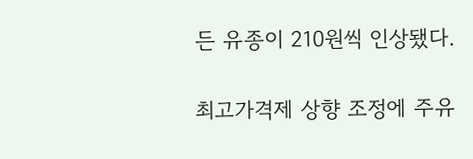든 유종이 210원씩 인상됐다.

최고가격제 상향 조정에 주유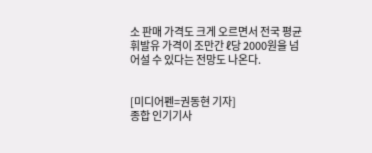소 판매 가격도 크게 오르면서 전국 평균 휘발유 가격이 조만간 ℓ당 2000원을 넘어설 수 있다는 전망도 나온다.


[미디어펜=권동현 기자]
종합 인기기사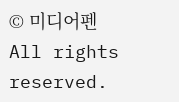© 미디어펜 All rights reserved.